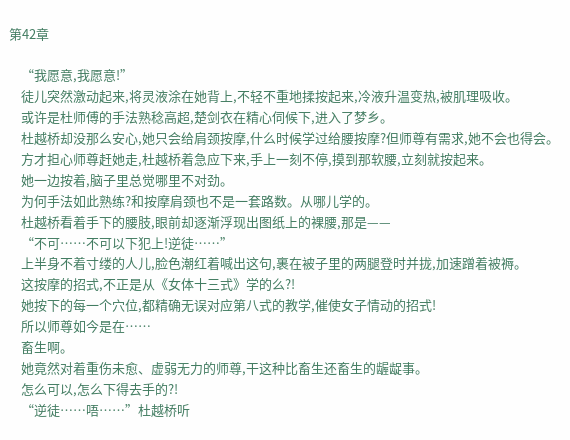第42章

    “我愿意,我愿意!”
    徒儿突然激动起来,将灵液涂在她背上,不轻不重地揉按起来,冷液升温变热,被肌理吸收。
    或许是杜师傅的手法熟稔高超,楚剑衣在精心伺候下,进入了梦乡。
    杜越桥却没那么安心,她只会给肩颈按摩,什么时候学过给腰按摩?但师尊有需求,她不会也得会。
    方才担心师尊赶她走,杜越桥着急应下来,手上一刻不停,摸到那软腰,立刻就按起来。
    她一边按着,脑子里总觉哪里不对劲。
    为何手法如此熟练?和按摩肩颈也不是一套路数。从哪儿学的。
    杜越桥看着手下的腰肢,眼前却逐渐浮现出图纸上的裸腰,那是——
    “不可……不可以下犯上!逆徒……”
    上半身不着寸缕的人儿,脸色潮红着喊出这句,裹在被子里的两腿登时并拢,加速蹭着被褥。
    这按摩的招式,不正是从《女体十三式》学的么?!
    她按下的每一个穴位,都精确无误对应第八式的教学,催使女子情动的招式!
    所以师尊如今是在……
    畜生啊。
    她竟然对着重伤未愈、虚弱无力的师尊,干这种比畜生还畜生的龌龊事。
    怎么可以,怎么下得去手的?!
    “逆徒……唔……”杜越桥听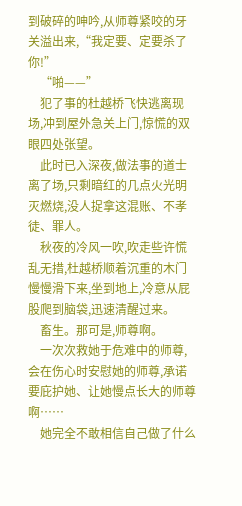到破碎的呻吟,从师尊紧咬的牙关溢出来,“我定要、定要杀了你!”
    “啪——”
    犯了事的杜越桥飞快逃离现场,冲到屋外急关上门,惊慌的双眼四处张望。
    此时已入深夜,做法事的道士离了场,只剩暗红的几点火光明灭燃烧,没人捉拿这混账、不孝徒、罪人。
    秋夜的冷风一吹,吹走些许慌乱无措,杜越桥顺着沉重的木门慢慢滑下来,坐到地上,冷意从屁股爬到脑袋,迅速清醒过来。
    畜生。那可是,师尊啊。
    一次次救她于危难中的师尊,会在伤心时安慰她的师尊,承诺要庇护她、让她慢点长大的师尊啊……
    她完全不敢相信自己做了什么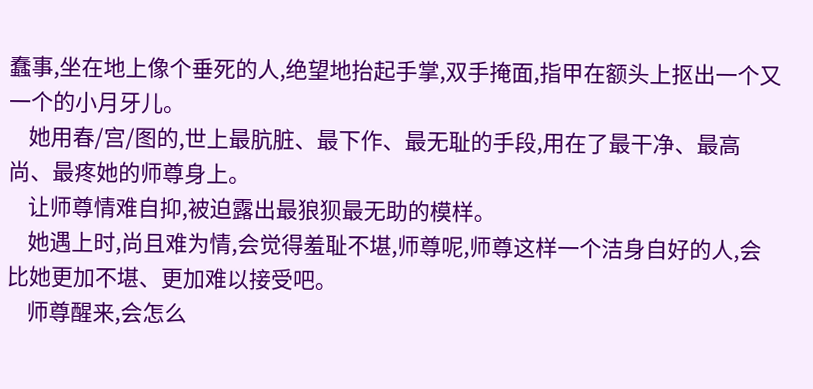蠢事,坐在地上像个垂死的人,绝望地抬起手掌,双手掩面,指甲在额头上抠出一个又一个的小月牙儿。
    她用春/宫/图的,世上最肮脏、最下作、最无耻的手段,用在了最干净、最高尚、最疼她的师尊身上。
    让师尊情难自抑,被迫露出最狼狈最无助的模样。
    她遇上时,尚且难为情,会觉得羞耻不堪,师尊呢,师尊这样一个洁身自好的人,会比她更加不堪、更加难以接受吧。
    师尊醒来,会怎么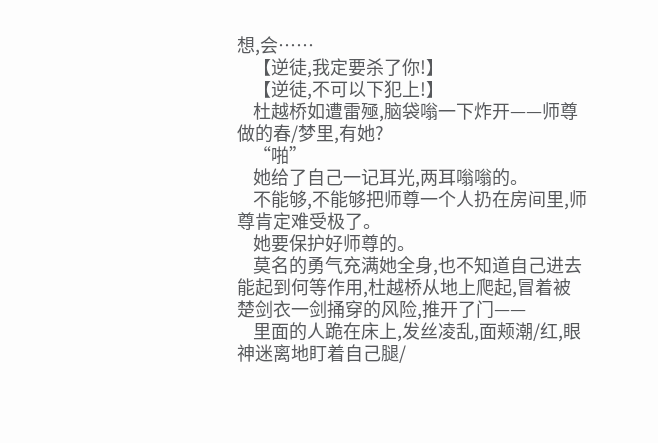想,会……
    【逆徒,我定要杀了你!】
    【逆徒,不可以下犯上!】
    杜越桥如遭雷殛,脑袋嗡一下炸开——师尊做的春/梦里,有她?
    “啪”
    她给了自己一记耳光,两耳嗡嗡的。
    不能够,不能够把师尊一个人扔在房间里,师尊肯定难受极了。
    她要保护好师尊的。
    莫名的勇气充满她全身,也不知道自己进去能起到何等作用,杜越桥从地上爬起,冒着被楚剑衣一剑捅穿的风险,推开了门——
    里面的人跪在床上,发丝凌乱,面颊潮/红,眼神迷离地盯着自己腿/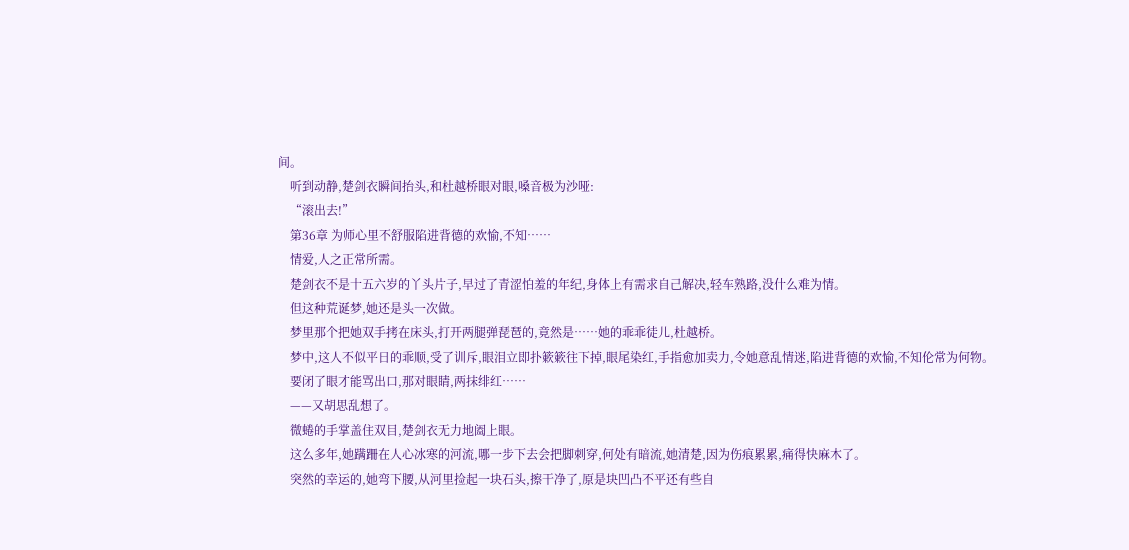间。
    听到动静,楚剑衣瞬间抬头,和杜越桥眼对眼,嗓音极为沙哑:
    “滚出去!”
    第36章 为师心里不舒服陷进背德的欢愉,不知……
    情爱,人之正常所需。
    楚剑衣不是十五六岁的丫头片子,早过了青涩怕羞的年纪,身体上有需求自己解决,轻车熟路,没什么难为情。
    但这种荒诞梦,她还是头一次做。
    梦里那个把她双手拷在床头,打开两腿弹琵琶的,竟然是……她的乖乖徒儿,杜越桥。
    梦中,这人不似平日的乖顺,受了训斥,眼泪立即扑簌簌往下掉,眼尾染红,手指愈加卖力,令她意乱情迷,陷进背德的欢愉,不知伦常为何物。
    要闭了眼才能骂出口,那对眼睛,两抹绯红……
    ——又胡思乱想了。
    微蜷的手掌盖住双目,楚剑衣无力地阖上眼。
    这么多年,她蹒跚在人心冰寒的河流,哪一步下去会把脚刺穿,何处有暗流,她清楚,因为伤痕累累,痛得快麻木了。
    突然的幸运的,她弯下腰,从河里捡起一块石头,擦干净了,原是块凹凸不平还有些自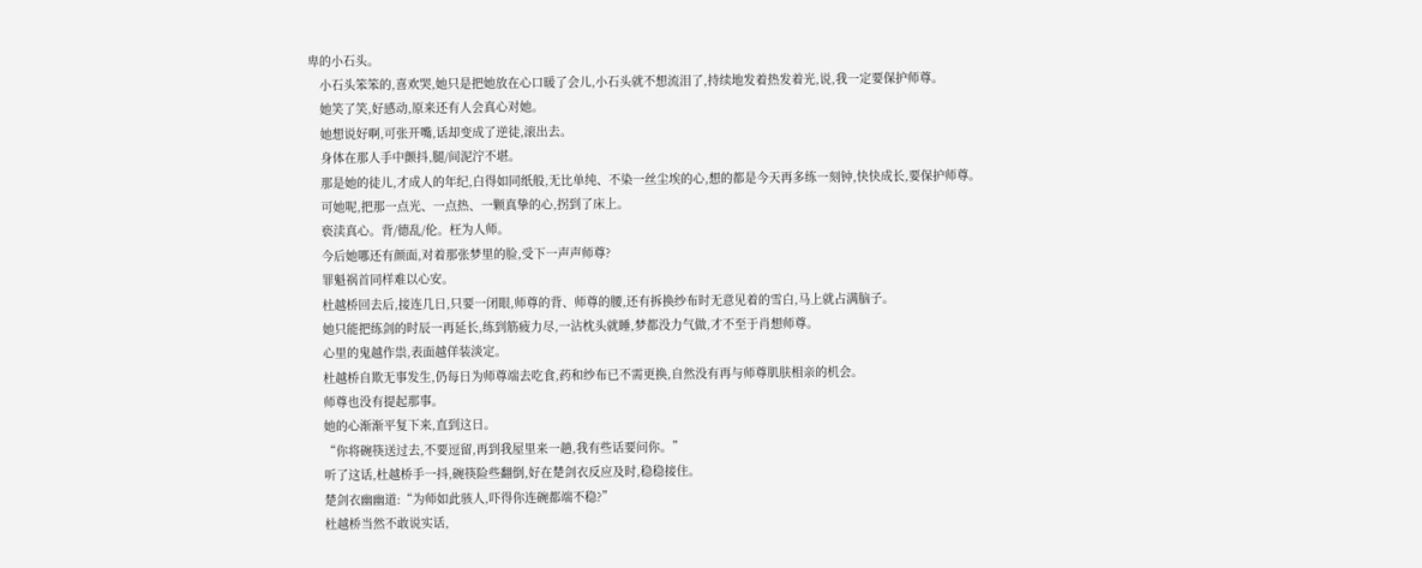卑的小石头。
    小石头笨笨的,喜欢哭,她只是把她放在心口暖了会儿,小石头就不想流泪了,持续地发着热发着光,说,我一定要保护师尊。
    她笑了笑,好感动,原来还有人会真心对她。
    她想说好啊,可张开嘴,话却变成了逆徒,滚出去。
    身体在那人手中颤抖,腿/间泥泞不堪。
    那是她的徒儿,才成人的年纪,白得如同纸般,无比单纯、不染一丝尘埃的心,想的都是今天再多练一刻钟,快快成长,要保护师尊。
    可她呢,把那一点光、一点热、一颗真挚的心,拐到了床上。
    亵渎真心。背/德乱/伦。枉为人师。
    今后她哪还有颜面,对着那张梦里的脸,受下一声声师尊?
    罪魁祸首同样难以心安。
    杜越桥回去后,接连几日,只要一闭眼,师尊的背、师尊的腰,还有拆换纱布时无意见着的雪白,马上就占满脑子。
    她只能把练剑的时辰一再延长,练到筋疲力尽,一沾枕头就睡,梦都没力气做,才不至于肖想师尊。
    心里的鬼越作祟,表面越佯装淡定。
    杜越桥自欺无事发生,仍每日为师尊端去吃食,药和纱布已不需更换,自然没有再与师尊肌肤相亲的机会。
    师尊也没有提起那事。
    她的心渐渐平复下来,直到这日。
    “你将碗筷送过去,不要逗留,再到我屋里来一趟,我有些话要问你。”
    听了这话,杜越桥手一抖,碗筷险些翻倒,好在楚剑衣反应及时,稳稳接住。
    楚剑衣幽幽道:“为师如此骇人,吓得你连碗都端不稳?”
    杜越桥当然不敢说实话,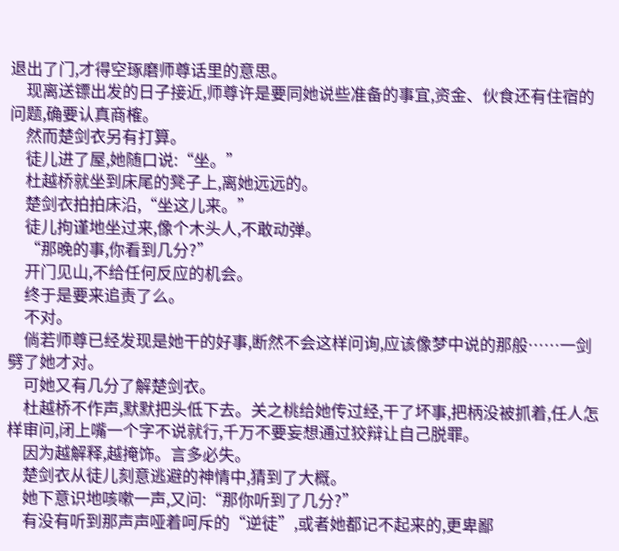退出了门,才得空琢磨师尊话里的意思。
    现离送镖出发的日子接近,师尊许是要同她说些准备的事宜,资金、伙食还有住宿的问题,确要认真商榷。
    然而楚剑衣另有打算。
    徒儿进了屋,她随口说:“坐。”
    杜越桥就坐到床尾的凳子上,离她远远的。
    楚剑衣拍拍床沿,“坐这儿来。”
    徒儿拘谨地坐过来,像个木头人,不敢动弹。
    “那晚的事,你看到几分?”
    开门见山,不给任何反应的机会。
    终于是要来追责了么。
    不对。
    倘若师尊已经发现是她干的好事,断然不会这样问询,应该像梦中说的那般……一剑劈了她才对。
    可她又有几分了解楚剑衣。
    杜越桥不作声,默默把头低下去。关之桃给她传过经,干了坏事,把柄没被抓着,任人怎样审问,闭上嘴一个字不说就行,千万不要妄想通过狡辩让自己脱罪。
    因为越解释,越掩饰。言多必失。
    楚剑衣从徒儿刻意逃避的神情中,猜到了大概。
    她下意识地咳嗽一声,又问:“那你听到了几分?”
    有没有听到那声声哑着呵斥的“逆徒”,或者她都记不起来的,更卑鄙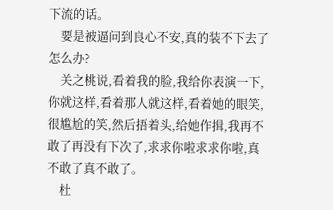下流的话。
    要是被逼问到良心不安,真的装不下去了怎么办?
    关之桃说,看着我的脸,我给你表演一下,你就这样,看着那人就这样,看着她的眼笑,很尴尬的笑,然后捂着头,给她作揖,我再不敢了再没有下次了,求求你啦求求你啦,真不敢了真不敢了。
    杜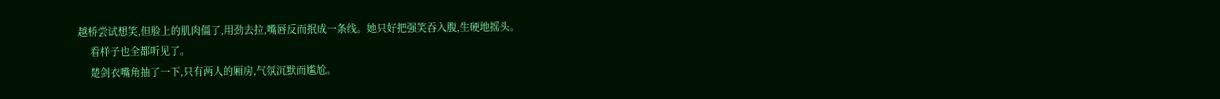越桥尝试想笑,但脸上的肌肉僵了,用劲去拉,嘴唇反而抿成一条线。她只好把强笑吞入腹,生硬地摇头。
    看样子也全都听见了。
    楚剑衣嘴角抽了一下,只有两人的厢房,气氛沉默而尴尬。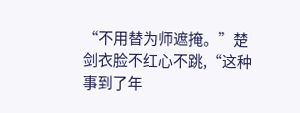“不用替为师遮掩。”楚剑衣脸不红心不跳,“这种事到了年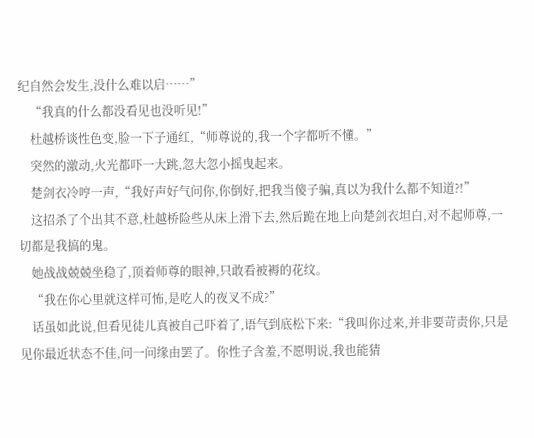纪自然会发生,没什么难以启……”
    “我真的什么都没看见也没听见!”
    杜越桥谈性色变,脸一下子通红,“师尊说的,我一个字都听不懂。”
    突然的激动,火光都吓一大跳,忽大忽小摇曳起来。
    楚剑衣冷哼一声,“我好声好气问你,你倒好,把我当傻子骗,真以为我什么都不知道?!”
    这招杀了个出其不意,杜越桥险些从床上滑下去,然后跪在地上向楚剑衣坦白,对不起师尊,一切都是我搞的鬼。
    她战战兢兢坐稳了,顶着师尊的眼神,只敢看被褥的花纹。
    “我在你心里就这样可怖,是吃人的夜叉不成?”
    话虽如此说,但看见徒儿真被自己吓着了,语气到底松下来:“我叫你过来,并非要苛责你,只是见你最近状态不佳,问一问缘由罢了。你性子含羞,不愿明说,我也能猜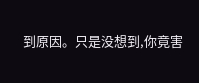到原因。只是没想到,你竟害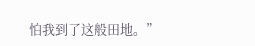怕我到了这般田地。”